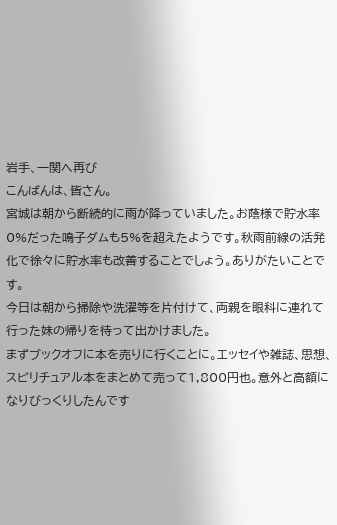岩手、一関へ再び
こんばんは、皆さん。
宮城は朝から断続的に雨が降っていました。お蔭様で貯水率0%だった鳴子ダムも5%を超えたようです。秋雨前線の活発化で徐々に貯水率も改善することでしょう。ありがたいことです。
今日は朝から掃除や洗濯等を片付けて、両親を眼科に連れて行った妹の帰りを待って出かけました。
まずブックオフに本を売りに行くことに。エッセイや雑誌、思想、スピリチュアル本をまとめて売って1,800円也。意外と高額になりびっくりしたんです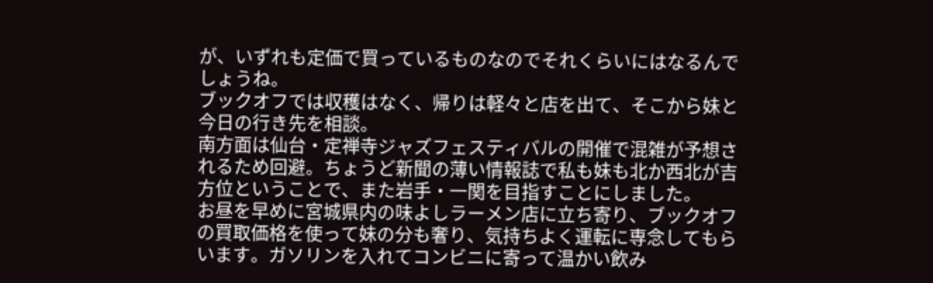が、いずれも定価で買っているものなのでそれくらいにはなるんでしょうね。
ブックオフでは収穫はなく、帰りは軽々と店を出て、そこから妹と今日の行き先を相談。
南方面は仙台・定禅寺ジャズフェスティバルの開催で混雑が予想されるため回避。ちょうど新聞の薄い情報誌で私も妹も北か西北が吉方位ということで、また岩手・一関を目指すことにしました。
お昼を早めに宮城県内の味よしラーメン店に立ち寄り、ブックオフの買取価格を使って妹の分も奢り、気持ちよく運転に専念してもらいます。ガソリンを入れてコンビニに寄って温かい飲み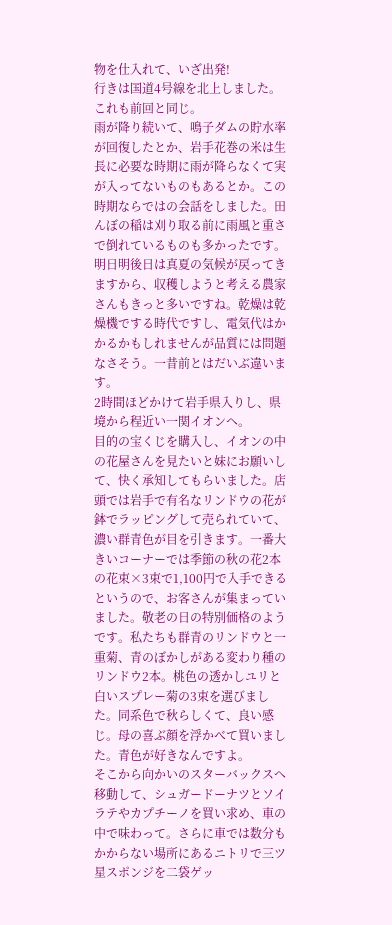物を仕入れて、いざ出発!
行きは国道4号線を北上しました。これも前回と同じ。
雨が降り続いて、鳴子ダムの貯水率が回復したとか、岩手花巻の米は生長に必要な時期に雨が降らなくて実が入ってないものもあるとか。この時期ならではの会話をしました。田んぼの稲は刈り取る前に雨風と重さで倒れているものも多かったです。明日明後日は真夏の気候が戻ってきますから、収穫しようと考える農家さんもきっと多いですね。乾燥は乾燥機でする時代ですし、電気代はかかるかもしれませんが品質には問題なさそう。一昔前とはだいぶ違います。
2時間ほどかけて岩手県入りし、県境から程近い一関イオンへ。
目的の宝くじを購入し、イオンの中の花屋さんを見たいと妹にお願いして、快く承知してもらいました。店頭では岩手で有名なリンドウの花が鉢でラッピングして売られていて、濃い群青色が目を引きます。一番大きいコーナーでは季節の秋の花2本の花束×3束で1,100円で入手できるというので、お客さんが集まっていました。敬老の日の特別価格のようです。私たちも群青のリンドウと一重菊、青のぼかしがある変わり種のリンドウ2本。桃色の透かしユリと白いスプレー菊の3束を選びました。同系色で秋らしくて、良い感じ。母の喜ぶ顔を浮かべて買いました。青色が好きなんですよ。
そこから向かいのスターバックスへ移動して、シュガードーナツとソイラテやカプチーノを買い求め、車の中で味わって。さらに車では数分もかからない場所にあるニトリで三ツ星スポンジを二袋ゲッ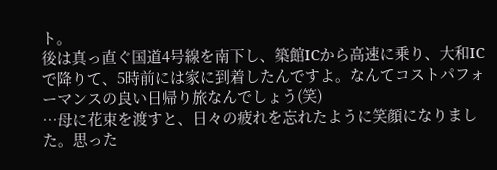ト。
後は真っ直ぐ国道4号線を南下し、築館ICから高速に乗り、大和ICで降りて、5時前には家に到着したんですよ。なんてコストパフォーマンスの良い日帰り旅なんでしょう(笑)
…母に花束を渡すと、日々の疲れを忘れたように笑顔になりました。思った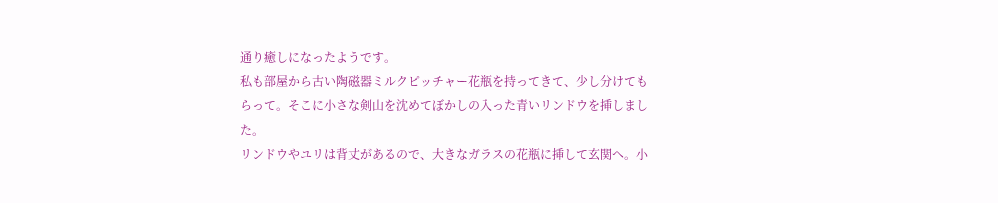通り癒しになったようです。
私も部屋から古い陶磁器ミルクピッチャー花瓶を持ってきて、少し分けてもらって。そこに小さな剣山を沈めてぼかしの入った青いリンドウを挿しました。
リンドウやユリは背丈があるので、大きなガラスの花瓶に挿して玄関へ。小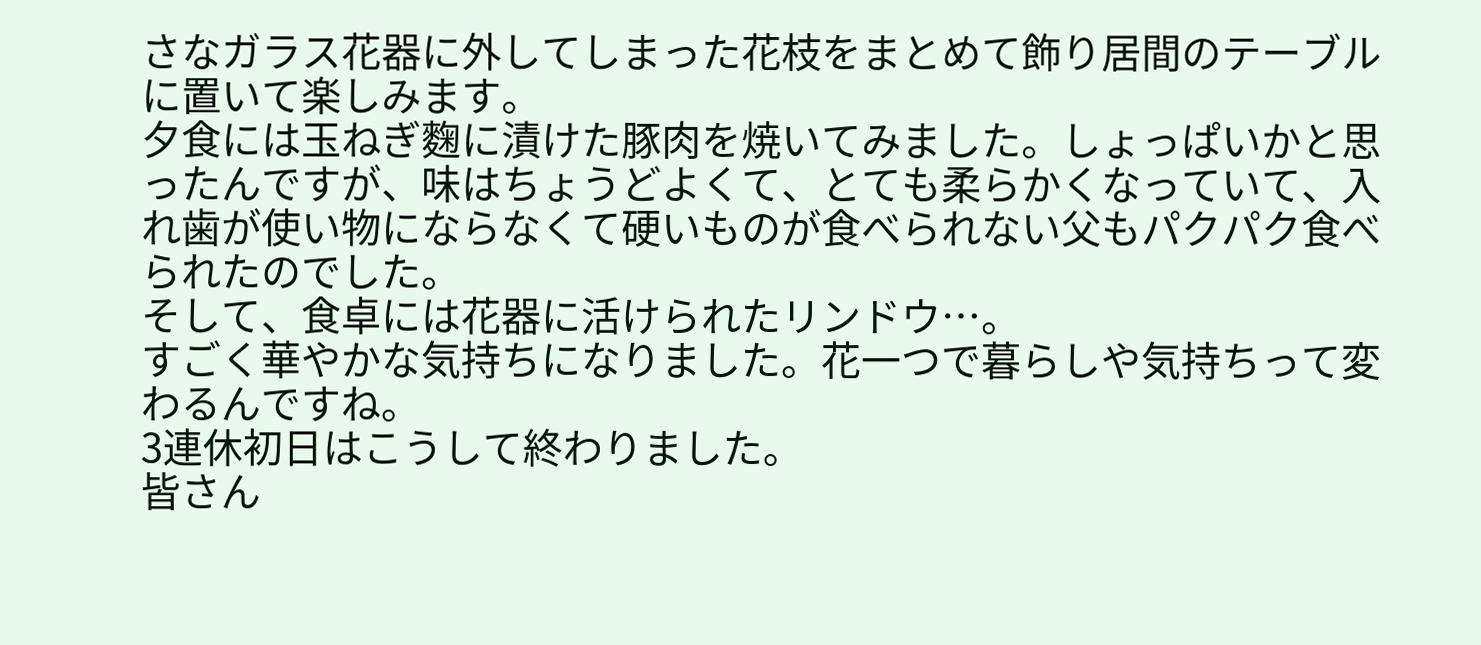さなガラス花器に外してしまった花枝をまとめて飾り居間のテーブルに置いて楽しみます。
夕食には玉ねぎ麴に漬けた豚肉を焼いてみました。しょっぱいかと思ったんですが、味はちょうどよくて、とても柔らかくなっていて、入れ歯が使い物にならなくて硬いものが食べられない父もパクパク食べられたのでした。
そして、食卓には花器に活けられたリンドウ…。
すごく華やかな気持ちになりました。花一つで暮らしや気持ちって変わるんですね。
3連休初日はこうして終わりました。
皆さん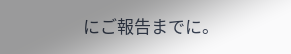にご報告までに。